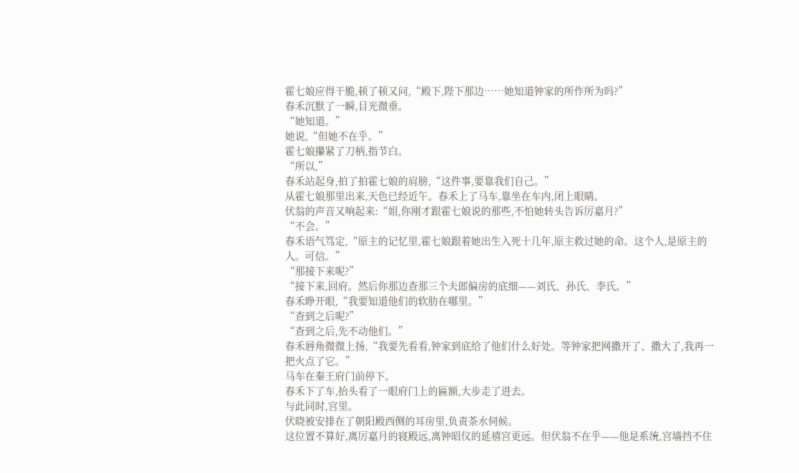霍七娘应得干脆,顿了顿又问,“殿下,陛下那边……她知道钟家的所作所为吗?”
春禾沉默了一瞬,目光微垂。
“她知道。”
她说,“但她不在乎。”
霍七娘攥紧了刀柄,指节白。
“所以,”
春禾站起身,拍了拍霍七娘的肩膀,“这件事,要靠我们自己。”
从霍七娘那里出来,天色已经近午。春禾上了马车,靠坐在车内,闭上眼睛。
伏翁的声音又响起来:“姐,你刚才跟霍七娘说的那些,不怕她转头告诉厉嘉月?”
“不会。”
春禾语气笃定,“原主的记忆里,霍七娘跟着她出生入死十几年,原主救过她的命。这个人,是原主的人。可信。”
“那接下来呢?”
“接下来,回府。然后你那边查那三个夫郎偏房的底细——刘氏、孙氏、李氏。”
春禾睁开眼,“我要知道他们的软肋在哪里。”
“查到之后呢?”
“查到之后,先不动他们。”
春禾唇角微微上扬,“我要先看看,钟家到底给了他们什么好处。等钟家把网撒开了、撒大了,我再一把火点了它。”
马车在秦王府门前停下。
春禾下了车,抬头看了一眼府门上的匾额,大步走了进去。
与此同时,宫里。
伏晓被安排在了朝阳殿西侧的耳房里,负责茶水伺候。
这位置不算好,离厉嘉月的寝殿远,离钟昭仪的延禧宫更远。但伏翁不在乎——他是系统,宫墙挡不住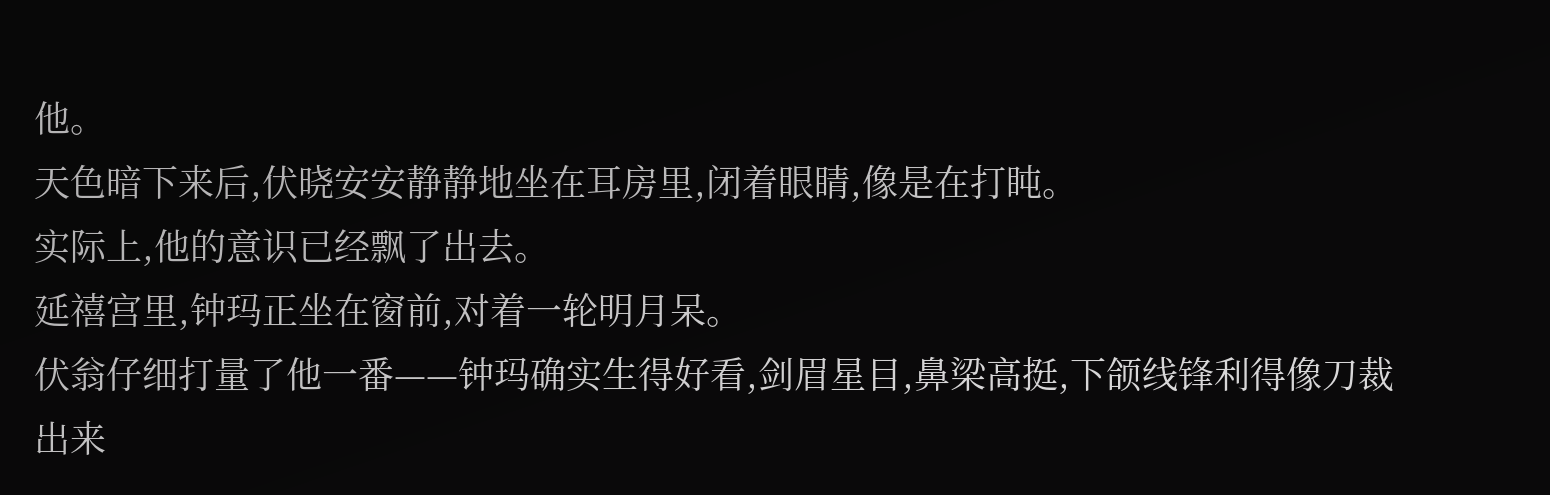他。
天色暗下来后,伏晓安安静静地坐在耳房里,闭着眼睛,像是在打盹。
实际上,他的意识已经飘了出去。
延禧宫里,钟玛正坐在窗前,对着一轮明月呆。
伏翁仔细打量了他一番——钟玛确实生得好看,剑眉星目,鼻梁高挺,下颌线锋利得像刀裁出来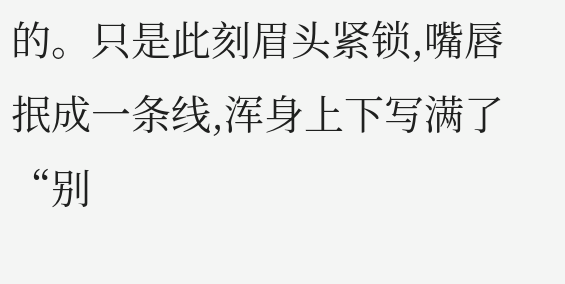的。只是此刻眉头紧锁,嘴唇抿成一条线,浑身上下写满了“别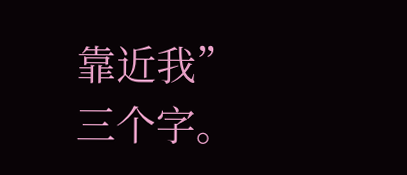靠近我”
三个字。